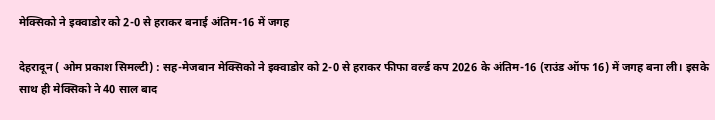मेक्सिको ने इक्वाडोर को 2-0 से हराकर बनाई अंतिम-16 में जगह

देहरादून ( ओम प्रकाश सिमल्टी) : सह-मेजबान मेक्सिको ने इक्वाडोर को 2-0 से हराकर फीफा वर्ल्ड कप 2026 के अंतिम-16 (राउंड ऑफ 16) में जगह बना ली। इसके साथ ही मेक्सिको ने 40 साल बाद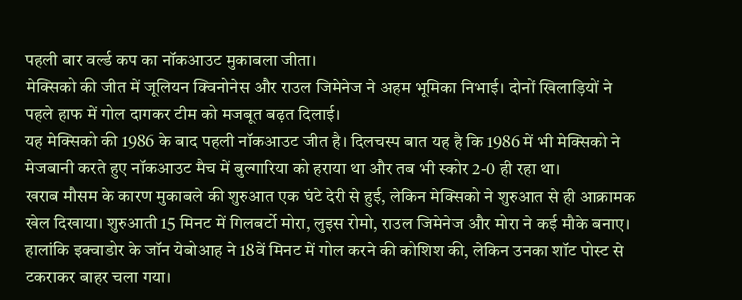पहली बार वर्ल्ड कप का नॉकआउट मुकाबला जीता।
मेक्सिको की जीत में जूलियन क्विनोनेस और राउल जिमेनेज ने अहम भूमिका निभाई। दोनों खिलाड़ियों ने पहले हाफ में गोल दागकर टीम को मजबूत बढ़त दिलाई।
यह मेक्सिको की 1986 के बाद पहली नॉकआउट जीत है। दिलचस्प बात यह है कि 1986 में भी मेक्सिको ने मेजबानी करते हुए नॉकआउट मैच में बुल्गारिया को हराया था और तब भी स्कोर 2-0 ही रहा था।
खराब मौसम के कारण मुकाबले की शुरुआत एक घंटे देरी से हुई, लेकिन मेक्सिको ने शुरुआत से ही आक्रामक खेल दिखाया। शुरुआती 15 मिनट में गिलबर्टो मोरा, लुइस रोमो, राउल जिमेनेज और मोरा ने कई मौके बनाए।
हालांकि इक्वाडोर के जॉन येबोआह ने 18वें मिनट में गोल करने की कोशिश की, लेकिन उनका शॉट पोस्ट से टकराकर बाहर चला गया।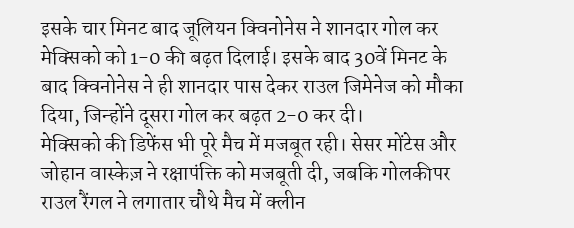इसके चार मिनट बाद जूलियन क्विनोनेस ने शानदार गोल कर मेक्सिको को 1-0 की बढ़त दिलाई। इसके बाद 30वें मिनट के बाद क्विनोनेस ने ही शानदार पास देकर राउल जिमेनेज को मौका दिया, जिन्होंने दूसरा गोल कर बढ़त 2-0 कर दी।
मेक्सिको की डिफेंस भी पूरे मैच में मजबूत रही। सेसर मोंटेस और जोहान वास्केज़ ने रक्षापंक्ति को मजबूती दी, जबकि गोलकीपर राउल रैंगल ने लगातार चौथे मैच में क्लीन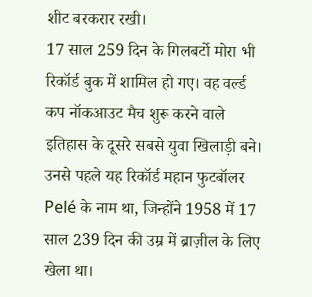शीट बरकरार रखी।
17 साल 259 दिन के गिलबर्टो मोरा भी रिकॉर्ड बुक में शामिल हो गए। वह वर्ल्ड कप नॉकआउट मैच शुरू करने वाले इतिहास के दूसरे सबसे युवा खिलाड़ी बने। उनसे पहले यह रिकॉर्ड महान फुटबॉलर Pelé के नाम था, जिन्होंने 1958 में 17 साल 239 दिन की उम्र में ब्राज़ील के लिए खेला था।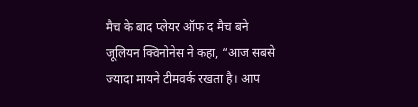मैच के बाद प्लेयर ऑफ द मैच बने जूलियन क्विनोनेस ने कहा, “आज सबसे ज्यादा मायने टीमवर्क रखता है। आप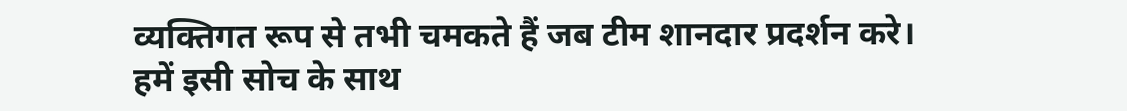व्यक्तिगत रूप से तभी चमकते हैं जब टीम शानदार प्रदर्शन करे। हमें इसी सोच के साथ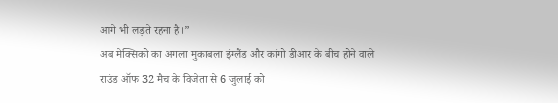आगे भी लड़ते रहना है।”
अब मेक्सिको का अगला मुकाबला इंग्लैंड और कांगो डीआर के बीच होने वाले राउंड ऑफ 32 मैच के विजेता से 6 जुलाई को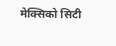मेक्सिको सिटी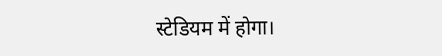स्टेडियम में होगा।